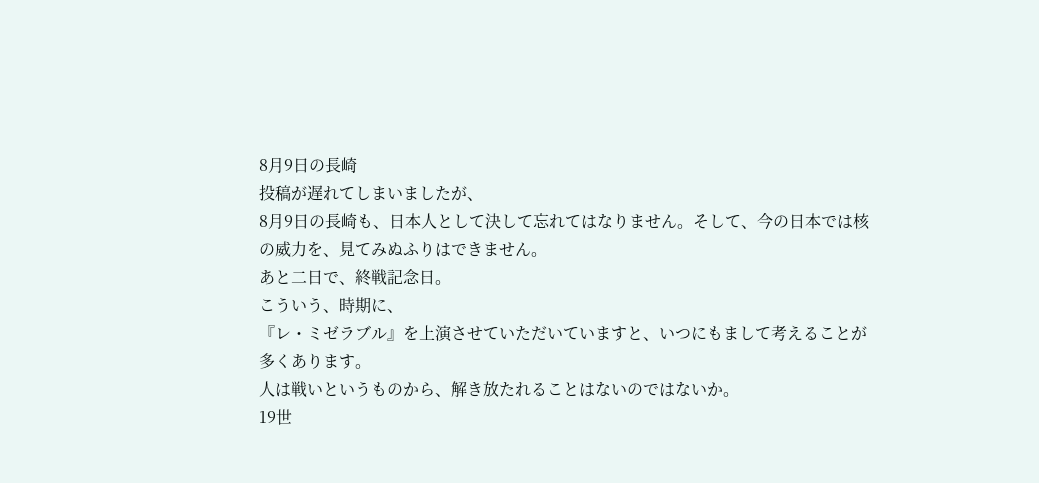8月9日の長崎
投稿が遅れてしまいましたが、
8月9日の長崎も、日本人として決して忘れてはなりません。そして、今の日本では核の威力を、見てみぬふりはできません。
あと二日で、終戦記念日。
こういう、時期に、
『レ・ミゼラブル』を上演させていただいていますと、いつにもまして考えることが多くあります。
人は戦いというものから、解き放たれることはないのではないか。
19世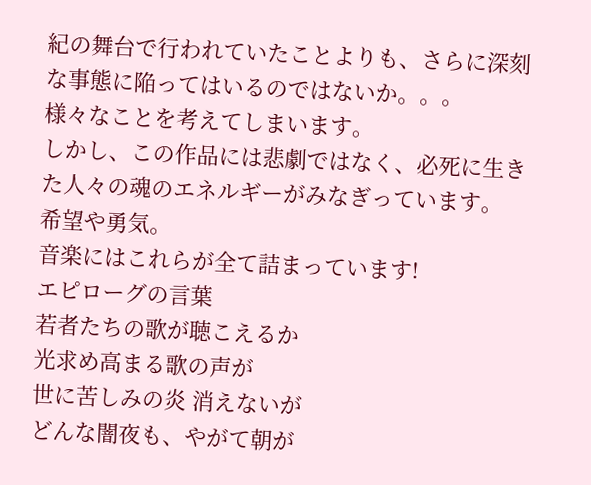紀の舞台で行われていたことよりも、さらに深刻な事態に陥ってはいるのではないか。。。
様々なことを考えてしまいます。
しかし、この作品には悲劇ではなく、必死に生きた人々の魂のエネルギーがみなぎっています。
希望や勇気。
音楽にはこれらが全て詰まっています!
エピローグの言葉
若者たちの歌が聴こえるか
光求め高まる歌の声が
世に苦しみの炎 消えないが
どんな闇夜も、やがて朝が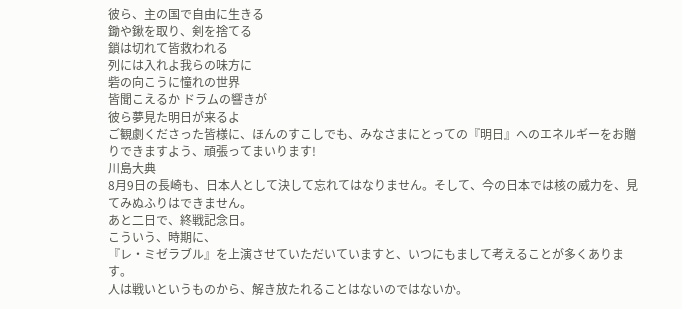彼ら、主の国で自由に生きる
鋤や鍬を取り、剣を捨てる
鎖は切れて皆救われる
列には入れよ我らの味方に
砦の向こうに憧れの世界
皆聞こえるか ドラムの響きが
彼ら夢見た明日が来るよ
ご観劇くださった皆様に、ほんのすこしでも、みなさまにとっての『明日』へのエネルギーをお贈りできますよう、頑張ってまいります!
川島大典
8月9日の長崎も、日本人として決して忘れてはなりません。そして、今の日本では核の威力を、見てみぬふりはできません。
あと二日で、終戦記念日。
こういう、時期に、
『レ・ミゼラブル』を上演させていただいていますと、いつにもまして考えることが多くあります。
人は戦いというものから、解き放たれることはないのではないか。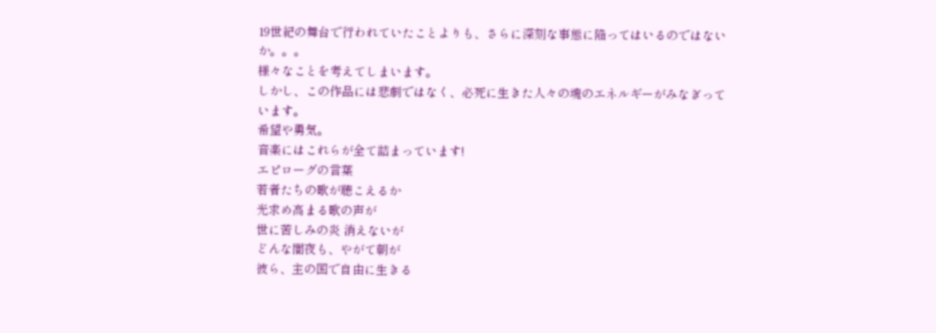19世紀の舞台で行われていたことよりも、さらに深刻な事態に陥ってはいるのではないか。。。
様々なことを考えてしまいます。
しかし、この作品には悲劇ではなく、必死に生きた人々の魂のエネルギーがみなぎっています。
希望や勇気。
音楽にはこれらが全て詰まっています!
エピローグの言葉
若者たちの歌が聴こえるか
光求め高まる歌の声が
世に苦しみの炎 消えないが
どんな闇夜も、やがて朝が
彼ら、主の国で自由に生きる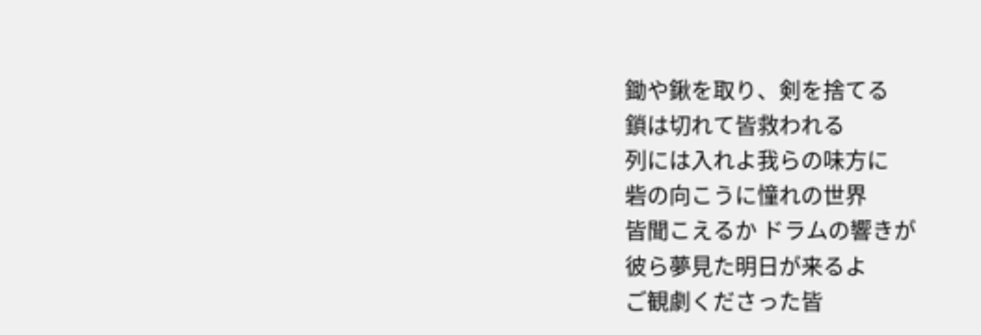鋤や鍬を取り、剣を捨てる
鎖は切れて皆救われる
列には入れよ我らの味方に
砦の向こうに憧れの世界
皆聞こえるか ドラムの響きが
彼ら夢見た明日が来るよ
ご観劇くださった皆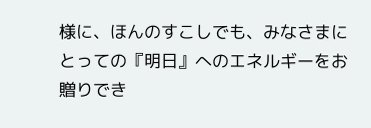様に、ほんのすこしでも、みなさまにとっての『明日』へのエネルギーをお贈りでき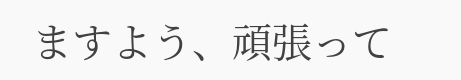ますよう、頑張って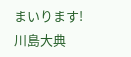まいります!
川島大典